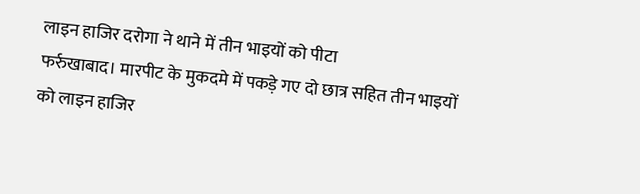लाइन हाजिर दरोगा ने थाने में तीन भाइयों को पीटा
फर्रुखाबाद। मारपीट के मुकदमे में पकड़े गए दो छात्र सहित तीन भाइयों को लाइन हाजिर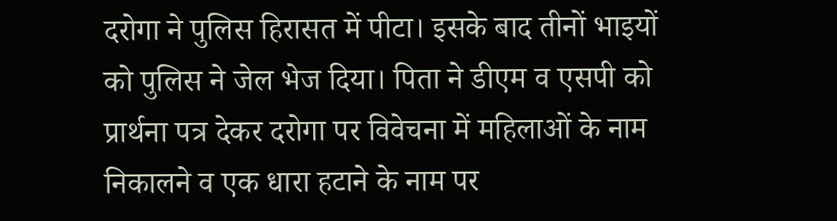दरोगा ने पुलिस हिरासत में पीटा। इसके बाद तीनों भाइयों को पुलिस ने जेल भेज दिया। पिता ने डीएम व एसपी को प्रार्थना पत्र देकर दरोगा पर विवेचना में महिलाओं के नाम निकालने व एक धारा हटाने के नाम पर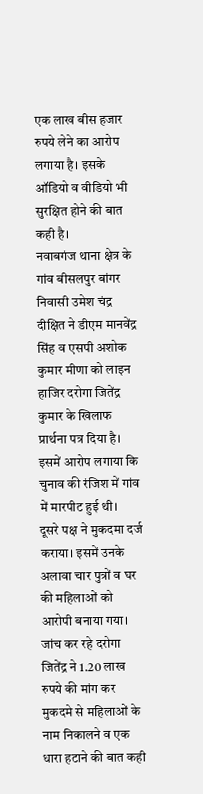एक लाख बीस हजार रुपये लेने का आरोप लगाया है। इसके ऑडियो व वीडियो भी सुरक्षित होने की बात कही है।
नवाबगंज थाना क्षेत्र के गांव बीसलपुर बांगर निवासी उमेश चंद्र दीक्षित ने डीएम मानवेंद्र सिंह व एसपी अशोक कुमार मीणा को लाइन हाजिर दरोगा जितेंद्र कुमार के खिलाफ प्रार्थना पत्र दिया है। इसमें आरोप लगाया कि चुनाव की रंजिश में गांव में मारपीट हुई थी।
दूसरे पक्ष ने मुकदमा दर्ज कराया। इसमें उनके अलावा चार पुत्रों व घर की महिलाओं को आरोपी बनाया गया। जांच कर रहे दरोगा जितेंद्र ने 1.20 लाख रुपये की मांग कर मुकदमे से महिलाओं के नाम निकालने व एक धारा हटाने की बात कही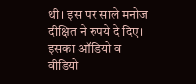थी। इस पर साले मनोज दीक्षित ने रुपये दे दिए। इसका ऑडियो व वीडियो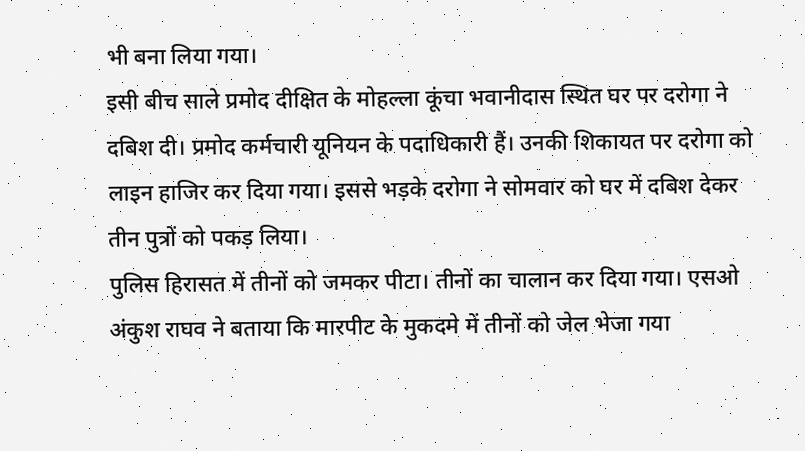भी बना लिया गया।
इसी बीच साले प्रमोद दीक्षित के मोहल्ला कूंचा भवानीदास स्थित घर पर दरोगा ने दबिश दी। प्रमोद कर्मचारी यूनियन के पदाधिकारी हैं। उनकी शिकायत पर दरोगा को लाइन हाजिर कर दिया गया। इससे भड़के दरोगा ने सोमवार को घर में दबिश देकर तीन पुत्रों को पकड़ लिया।
पुलिस हिरासत में तीनों को जमकर पीटा। तीनों का चालान कर दिया गया। एसओ अंकुश राघव ने बताया कि मारपीट के मुकदमे में तीनों को जेल भेजा गया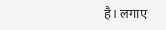है। लगाए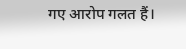गए आरोप गलत हैं।